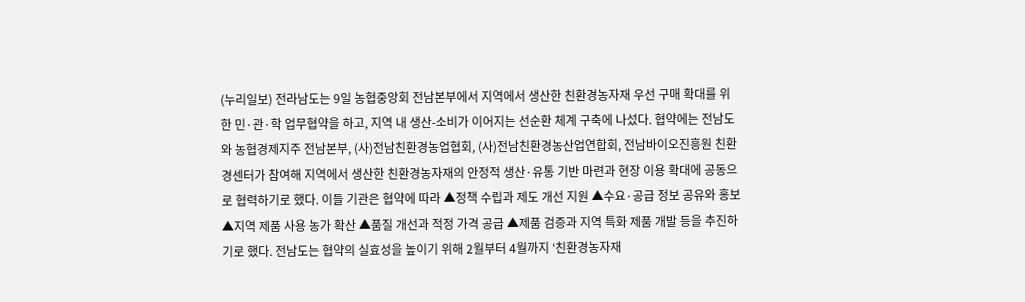(누리일보) 전라남도는 9일 농협중앙회 전남본부에서 지역에서 생산한 친환경농자재 우선 구매 확대를 위한 민·관·학 업무협약을 하고, 지역 내 생산-소비가 이어지는 선순환 체계 구축에 나섰다. 협약에는 전남도와 농협경제지주 전남본부, (사)전남친환경농업협회, (사)전남친환경농산업연합회, 전남바이오진흥원 친환경센터가 참여해 지역에서 생산한 친환경농자재의 안정적 생산·유통 기반 마련과 현장 이용 확대에 공동으로 협력하기로 했다. 이들 기관은 협약에 따라 ▲정책 수립과 제도 개선 지원 ▲수요·공급 정보 공유와 홍보 ▲지역 제품 사용 농가 확산 ▲품질 개선과 적정 가격 공급 ▲제품 검증과 지역 특화 제품 개발 등을 추진하기로 했다. 전남도는 협약의 실효성을 높이기 위해 2월부터 4월까지 ‘친환경농자재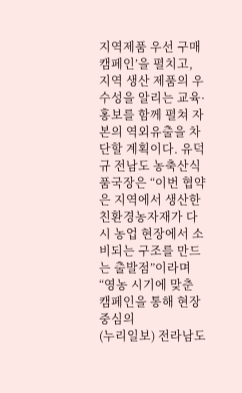지역제품 우선 구매 캠페인’을 펼치고, 지역 생산 제품의 우수성을 알리는 교육·홍보를 함께 펼쳐 자본의 역외유출을 차단할 계획이다. 유덕규 전남도 농축산식품국장은 “이번 협약은 지역에서 생산한 친환경농자재가 다시 농업 현장에서 소비되는 구조를 만드는 출발점”이라며 “영농 시기에 맞춘 캠페인을 통해 현장 중심의
(누리일보) 전라남도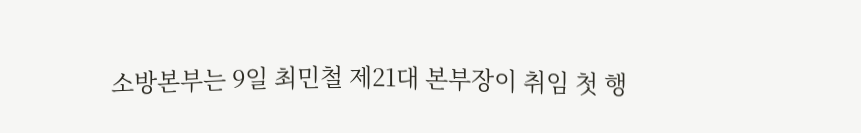소방본부는 9일 최민철 제21대 본부장이 취임 첫 행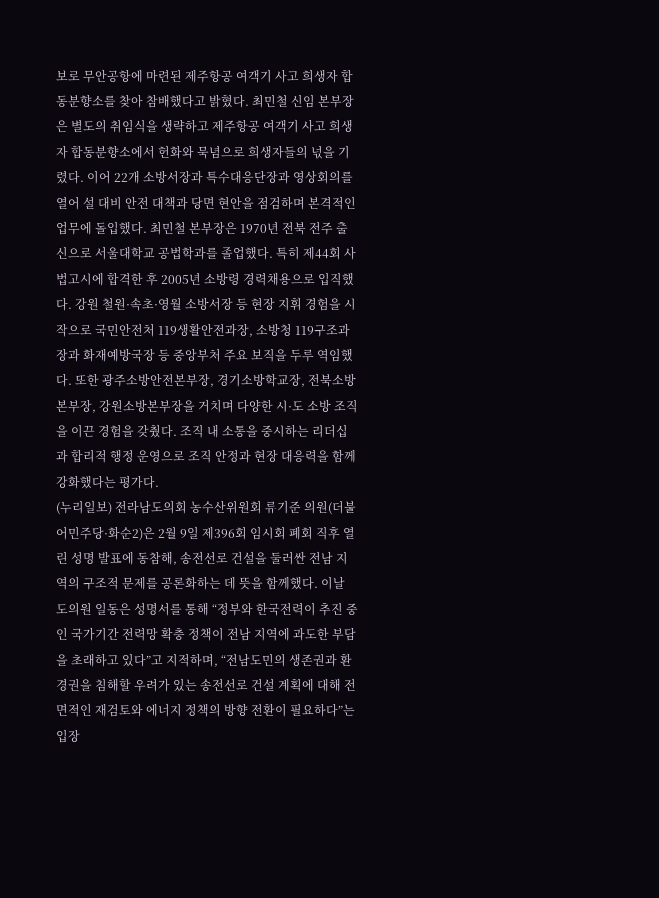보로 무안공항에 마련된 제주항공 여객기 사고 희생자 합동분향소를 찾아 참배했다고 밝혔다. 최민철 신임 본부장은 별도의 취임식을 생략하고 제주항공 여객기 사고 희생자 합동분향소에서 헌화와 묵념으로 희생자들의 넋을 기렸다. 이어 22개 소방서장과 특수대응단장과 영상회의를 열어 설 대비 안전 대책과 당면 현안을 점검하며 본격적인 업무에 돌입했다. 최민철 본부장은 1970년 전북 전주 출신으로 서울대학교 공법학과를 졸업했다. 특히 제44회 사법고시에 합격한 후 2005년 소방령 경력채용으로 입직했다. 강원 철원·속초·영월 소방서장 등 현장 지휘 경험을 시작으로 국민안전처 119생활안전과장, 소방청 119구조과장과 화재예방국장 등 중앙부처 주요 보직을 두루 역임했다. 또한 광주소방안전본부장, 경기소방학교장, 전북소방본부장, 강원소방본부장을 거치며 다양한 시·도 소방 조직을 이끈 경험을 갖췄다. 조직 내 소통을 중시하는 리더십과 합리적 행정 운영으로 조직 안정과 현장 대응력을 함께 강화했다는 평가다.
(누리일보) 전라남도의회 농수산위원회 류기준 의원(더불어민주당·화순2)은 2월 9일 제396회 임시회 폐회 직후 열린 성명 발표에 동참해, 송전선로 건설을 둘러싼 전남 지역의 구조적 문제를 공론화하는 데 뜻을 함께했다. 이날 도의원 일동은 성명서를 통해 “정부와 한국전력이 추진 중인 국가기간 전력망 확충 정책이 전남 지역에 과도한 부담을 초래하고 있다”고 지적하며, “전남도민의 생존권과 환경권을 침해할 우려가 있는 송전선로 건설 계획에 대해 전면적인 재검토와 에너지 정책의 방향 전환이 필요하다”는 입장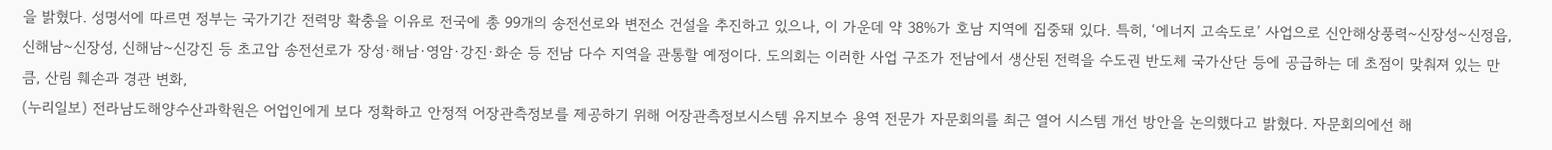을 밝혔다. 성명서에 따르면 정부는 국가기간 전력망 확충을 이유로 전국에 총 99개의 송전선로와 변전소 건설을 추진하고 있으나, 이 가운데 약 38%가 호남 지역에 집중돼 있다. 특히, ‘에너지 고속도로’ 사업으로 신안해상풍력~신장성~신정읍, 신해남~신장성, 신해남~신강진 등 초고압 송전선로가 장성·해남·영암·강진·화순 등 전남 다수 지역을 관통할 예정이다. 도의회는 이러한 사업 구조가 전남에서 생산된 전력을 수도권 반도체 국가산단 등에 공급하는 데 초점이 맞춰져 있는 만큼, 산림 훼손과 경관 변화,
(누리일보) 전라남도해양수산과학원은 어업인에게 보다 정확하고 안정적 어장관측정보를 제공하기 위해 어장관측정보시스템 유지보수 용역 전문가 자문회의를 최근 열어 시스템 개선 방안을 논의했다고 밝혔다. 자문회의에선 해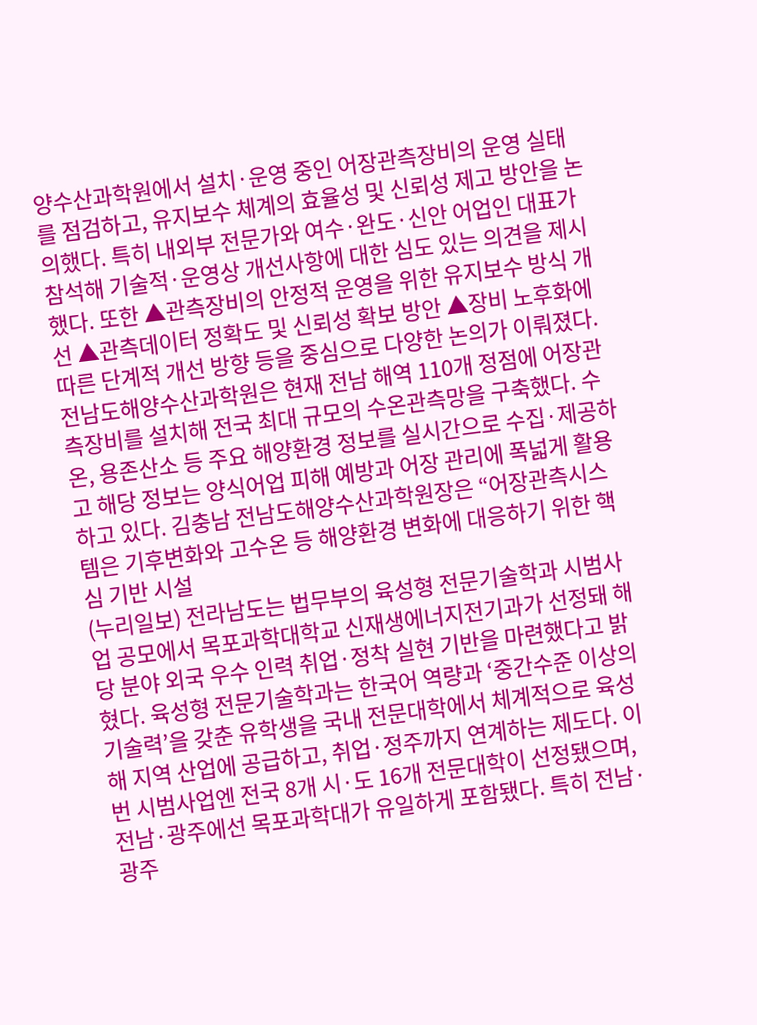양수산과학원에서 설치·운영 중인 어장관측장비의 운영 실태를 점검하고, 유지보수 체계의 효율성 및 신뢰성 제고 방안을 논의했다. 특히 내외부 전문가와 여수·완도·신안 어업인 대표가 참석해 기술적·운영상 개선사항에 대한 심도 있는 의견을 제시했다. 또한 ▲관측장비의 안정적 운영을 위한 유지보수 방식 개선 ▲관측데이터 정확도 및 신뢰성 확보 방안 ▲장비 노후화에 따른 단계적 개선 방향 등을 중심으로 다양한 논의가 이뤄졌다. 전남도해양수산과학원은 현재 전남 해역 110개 정점에 어장관측장비를 설치해 전국 최대 규모의 수온관측망을 구축했다. 수온, 용존산소 등 주요 해양환경 정보를 실시간으로 수집·제공하고 해당 정보는 양식어업 피해 예방과 어장 관리에 폭넓게 활용하고 있다. 김충남 전남도해양수산과학원장은 “어장관측시스템은 기후변화와 고수온 등 해양환경 변화에 대응하기 위한 핵심 기반 시설
(누리일보) 전라남도는 법무부의 육성형 전문기술학과 시범사업 공모에서 목포과학대학교 신재생에너지전기과가 선정돼 해당 분야 외국 우수 인력 취업·정착 실현 기반을 마련했다고 밝혔다. 육성형 전문기술학과는 한국어 역량과 ‘중간수준 이상의 기술력’을 갖춘 유학생을 국내 전문대학에서 체계적으로 육성해 지역 산업에 공급하고, 취업·정주까지 연계하는 제도다. 이번 시범사업엔 전국 8개 시·도 16개 전문대학이 선정됐으며, 전남·광주에선 목포과학대가 유일하게 포함됐다. 특히 전남·광주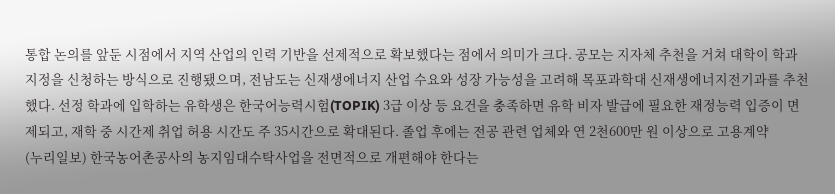통합 논의를 앞둔 시점에서 지역 산업의 인력 기반을 선제적으로 확보했다는 점에서 의미가 크다. 공모는 지자체 추천을 거쳐 대학이 학과 지정을 신청하는 방식으로 진행됐으며, 전남도는 신재생에너지 산업 수요와 성장 가능성을 고려해 목포과학대 신재생에너지전기과를 추천했다. 선정 학과에 입학하는 유학생은 한국어능력시험(TOPIK) 3급 이상 등 요건을 충족하면 유학 비자 발급에 필요한 재정능력 입증이 면제되고, 재학 중 시간제 취업 허용 시간도 주 35시간으로 확대된다. 졸업 후에는 전공 관련 업체와 연 2천600만 원 이상으로 고용계약
(누리일보) 한국농어촌공사의 농지임대수탁사업을 전면적으로 개편해야 한다는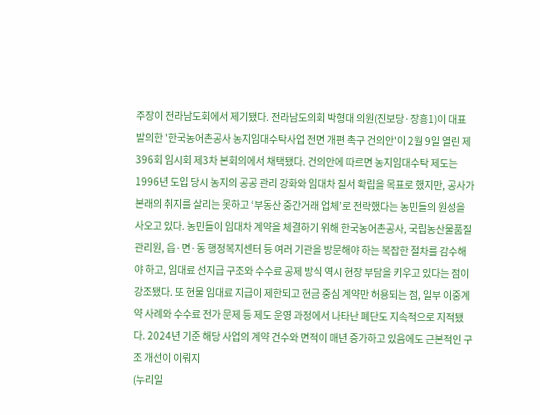주장이 전라남도회에서 제기됐다. 전라남도의회 박형대 의원(진보당·장흥1)이 대표 발의한 '한국농어촌공사 농지임대수탁사업 전면 개편 촉구 건의안'이 2월 9일 열린 제396회 임시회 제3차 본회의에서 채택됐다. 건의안에 따르면 농지임대수탁 제도는 1996년 도입 당시 농지의 공공 관리 강화와 임대차 질서 확립을 목표로 했지만, 공사가 본래의 취지를 살리는 못하고 ‘부동산 중간거래 업체’로 전락했다는 농민들의 원성을 사오고 있다. 농민들이 임대차 계약을 체결하기 위해 한국농어촌공사, 국립농산물품질관리원, 읍·면·동 행정복지센터 등 여러 기관을 방문해야 하는 복잡한 절차를 감수해야 하고, 임대료 선지급 구조와 수수료 공제 방식 역시 현장 부담을 키우고 있다는 점이 강조됐다. 또 현물 임대료 지급이 제한되고 현금 중심 계약만 허용되는 점, 일부 이중계약 사례와 수수료 전가 문제 등 제도 운영 과정에서 나타난 폐단도 지속적으로 지적됐다. 2024년 기준 해당 사업의 계약 건수와 면적이 매년 증가하고 있음에도 근본적인 구조 개선이 이뤄지
(누리일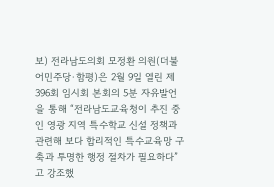보) 전라남도의회 모정환 의원(더불어민주당·함평)은 2월 9일 열린 제396회 임시회 본회의 5분 자유발언을 통해 “전라남도교육청이 추진 중인 영광 지역 특수학교 신설 정책과 관련해 보다 합리적인 특수교육망 구축과 투명한 행정 절차가 필요하다”고 강조했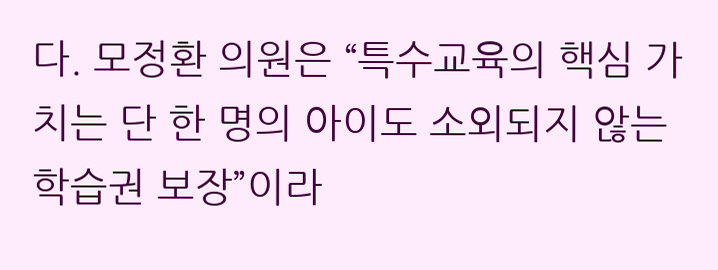다. 모정환 의원은 “특수교육의 핵심 가치는 단 한 명의 아이도 소외되지 않는 학습권 보장”이라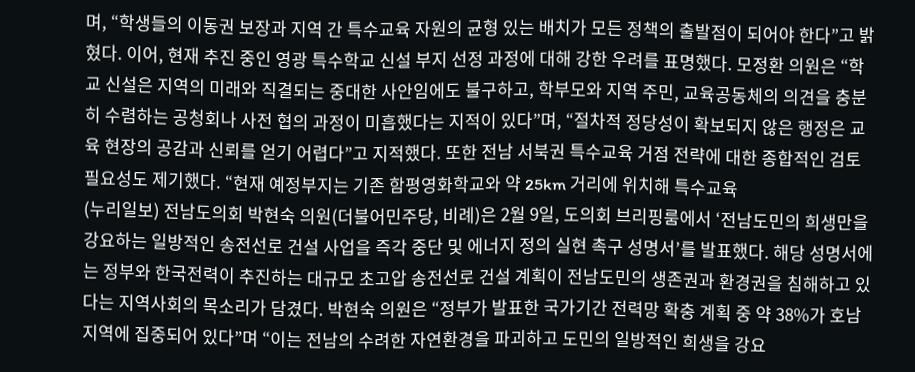며, “학생들의 이동권 보장과 지역 간 특수교육 자원의 균형 있는 배치가 모든 정책의 출발점이 되어야 한다”고 밝혔다. 이어, 현재 추진 중인 영광 특수학교 신설 부지 선정 과정에 대해 강한 우려를 표명했다. 모정환 의원은 “학교 신설은 지역의 미래와 직결되는 중대한 사안임에도 불구하고, 학부모와 지역 주민, 교육공동체의 의견을 충분히 수렴하는 공청회나 사전 협의 과정이 미흡했다는 지적이 있다”며, “절차적 정당성이 확보되지 않은 행정은 교육 현장의 공감과 신뢰를 얻기 어렵다”고 지적했다. 또한 전남 서북권 특수교육 거점 전략에 대한 종합적인 검토 필요성도 제기했다. “현재 예정부지는 기존 함평영화학교와 약 25km 거리에 위치해 특수교육
(누리일보) 전남도의회 박현숙 의원(더불어민주당, 비례)은 2월 9일, 도의회 브리핑룸에서 ‘전남도민의 희생만을 강요하는 일방적인 송전선로 건설 사업을 즉각 중단 및 에너지 정의 실현 촉구 성명서’를 발표했다. 해당 성명서에는 정부와 한국전력이 추진하는 대규모 초고압 송전선로 건설 계획이 전남도민의 생존권과 환경권을 침해하고 있다는 지역사회의 목소리가 담겼다. 박현숙 의원은 “정부가 발표한 국가기간 전력망 확충 계획 중 약 38%가 호남 지역에 집중되어 있다”며 “이는 전남의 수려한 자연환경을 파괴하고 도민의 일방적인 희생을 강요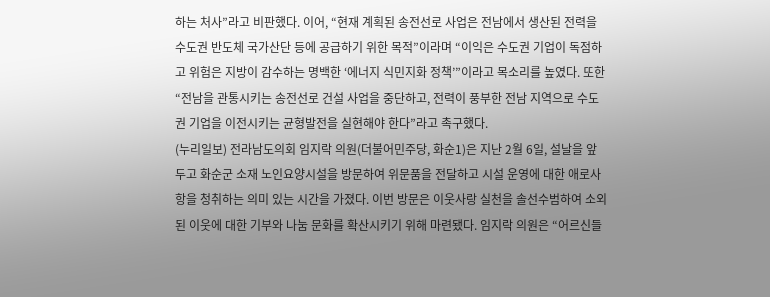하는 처사”라고 비판했다. 이어, “현재 계획된 송전선로 사업은 전남에서 생산된 전력을 수도권 반도체 국가산단 등에 공급하기 위한 목적”이라며 “이익은 수도권 기업이 독점하고 위험은 지방이 감수하는 명백한 ‘에너지 식민지화 정책’”이라고 목소리를 높였다. 또한 “전남을 관통시키는 송전선로 건설 사업을 중단하고, 전력이 풍부한 전남 지역으로 수도권 기업을 이전시키는 균형발전을 실현해야 한다”라고 촉구했다.
(누리일보) 전라남도의회 임지락 의원(더불어민주당, 화순1)은 지난 2월 6일, 설날을 앞두고 화순군 소재 노인요양시설을 방문하여 위문품을 전달하고 시설 운영에 대한 애로사항을 청취하는 의미 있는 시간을 가졌다. 이번 방문은 이웃사랑 실천을 솔선수범하여 소외된 이웃에 대한 기부와 나눔 문화를 확산시키기 위해 마련됐다. 임지락 의원은 “어르신들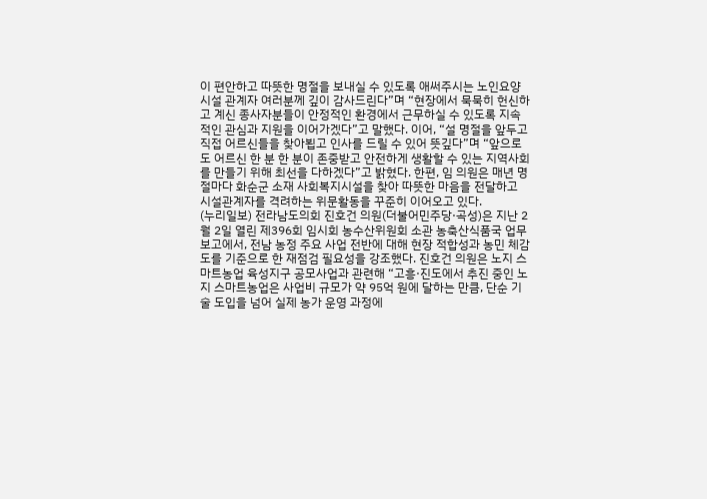이 편안하고 따뜻한 명절을 보내실 수 있도록 애써주시는 노인요양시설 관계자 여러분께 깊이 감사드린다”며 “현장에서 묵묵히 헌신하고 계신 종사자분들이 안정적인 환경에서 근무하실 수 있도록 지속적인 관심과 지원을 이어가겠다”고 말했다. 이어, “설 명절을 앞두고 직접 어르신들을 찾아뵙고 인사를 드릴 수 있어 뜻깊다”며 “앞으로도 어르신 한 분 한 분이 존중받고 안전하게 생활할 수 있는 지역사회를 만들기 위해 최선을 다하겠다”고 밝혔다. 한편, 임 의원은 매년 명절마다 화순군 소재 사회복지시설을 찾아 따뜻한 마음을 전달하고 시설관계자를 격려하는 위문활동을 꾸준히 이어오고 있다.
(누리일보) 전라남도의회 진호건 의원(더불어민주당·곡성)은 지난 2월 2일 열린 제396회 임시회 농수산위원회 소관 농축산식품국 업무보고에서, 전남 농정 주요 사업 전반에 대해 현장 적합성과 농민 체감도를 기준으로 한 재점검 필요성을 강조했다. 진호건 의원은 노지 스마트농업 육성지구 공모사업과 관련해 “고흥·진도에서 추진 중인 노지 스마트농업은 사업비 규모가 약 95억 원에 달하는 만큼, 단순 기술 도입을 넘어 실제 농가 운영 과정에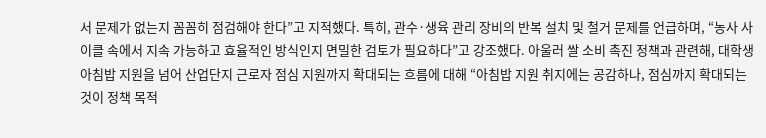서 문제가 없는지 꼼꼼히 점검해야 한다”고 지적했다. 특히, 관수·생육 관리 장비의 반복 설치 및 철거 문제를 언급하며, “농사 사이클 속에서 지속 가능하고 효율적인 방식인지 면밀한 검토가 필요하다”고 강조했다. 아울러 쌀 소비 촉진 정책과 관련해, 대학생 아침밥 지원을 넘어 산업단지 근로자 점심 지원까지 확대되는 흐름에 대해 “아침밥 지원 취지에는 공감하나, 점심까지 확대되는 것이 정책 목적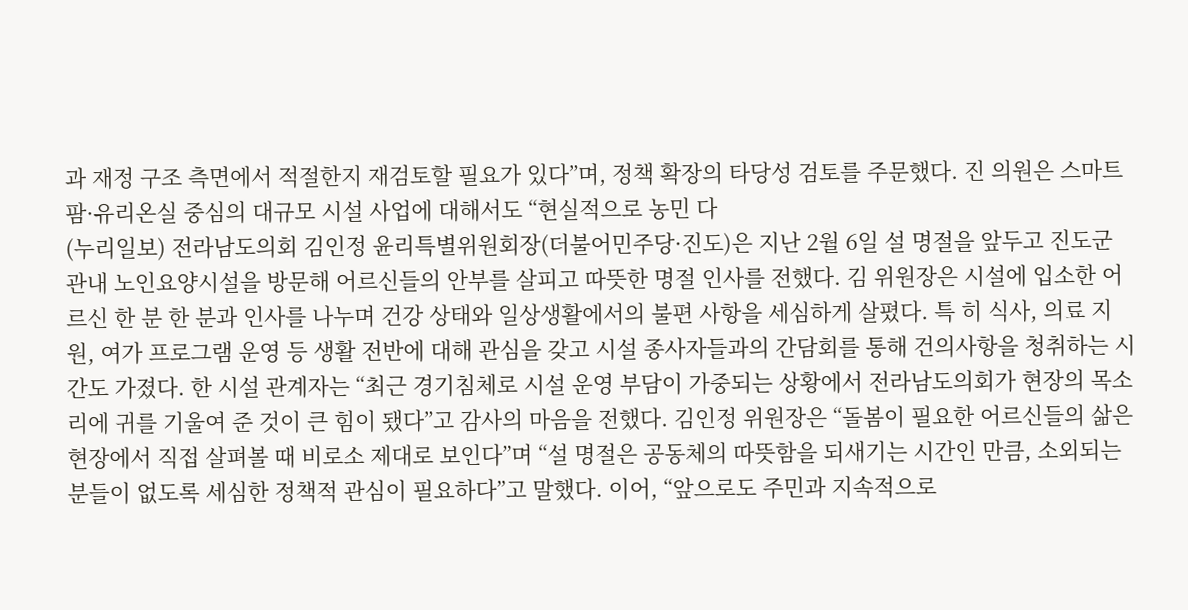과 재정 구조 측면에서 적절한지 재검토할 필요가 있다”며, 정책 확장의 타당성 검토를 주문했다. 진 의원은 스마트팜·유리온실 중심의 대규모 시설 사업에 대해서도 “현실적으로 농민 다
(누리일보) 전라남도의회 김인정 윤리특별위원회장(더불어민주당·진도)은 지난 2월 6일 설 명절을 앞두고 진도군 관내 노인요양시설을 방문해 어르신들의 안부를 살피고 따뜻한 명절 인사를 전했다. 김 위원장은 시설에 입소한 어르신 한 분 한 분과 인사를 나누며 건강 상태와 일상생활에서의 불편 사항을 세심하게 살폈다. 특 히 식사, 의료 지원, 여가 프로그램 운영 등 생활 전반에 대해 관심을 갖고 시설 종사자들과의 간담회를 통해 건의사항을 청취하는 시간도 가졌다. 한 시설 관계자는 “최근 경기침체로 시설 운영 부담이 가중되는 상황에서 전라남도의회가 현장의 목소리에 귀를 기울여 준 것이 큰 힘이 됐다”고 감사의 마음을 전했다. 김인정 위원장은 “돌봄이 필요한 어르신들의 삶은 현장에서 직접 살펴볼 때 비로소 제대로 보인다”며 “설 명절은 공동체의 따뜻함을 되새기는 시간인 만큼, 소외되는 분들이 없도록 세심한 정책적 관심이 필요하다”고 말했다. 이어, “앞으로도 주민과 지속적으로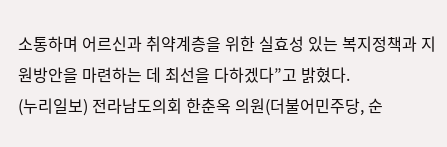소통하며 어르신과 취약계층을 위한 실효성 있는 복지정책과 지원방안을 마련하는 데 최선을 다하겠다”고 밝혔다.
(누리일보) 전라남도의회 한춘옥 의원(더불어민주당, 순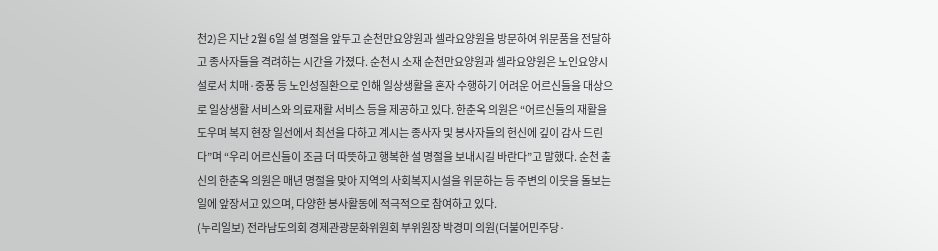천2)은 지난 2월 6일 설 명절을 앞두고 순천만요양원과 셀라요양원을 방문하여 위문품을 전달하고 종사자들을 격려하는 시간을 가졌다. 순천시 소재 순천만요양원과 셀라요양원은 노인요양시설로서 치매·중풍 등 노인성질환으로 인해 일상생활을 혼자 수행하기 어려운 어르신들을 대상으로 일상생활 서비스와 의료재활 서비스 등을 제공하고 있다. 한춘옥 의원은 “어르신들의 재활을 도우며 복지 현장 일선에서 최선을 다하고 계시는 종사자 및 봉사자들의 헌신에 깊이 감사 드린다”며 “우리 어르신들이 조금 더 따뜻하고 행복한 설 명절을 보내시길 바란다”고 말했다. 순천 출신의 한춘옥 의원은 매년 명절을 맞아 지역의 사회복지시설을 위문하는 등 주변의 이웃을 돌보는 일에 앞장서고 있으며, 다양한 봉사활동에 적극적으로 참여하고 있다.
(누리일보) 전라남도의회 경제관광문화위원회 부위원장 박경미 의원(더불어민주당·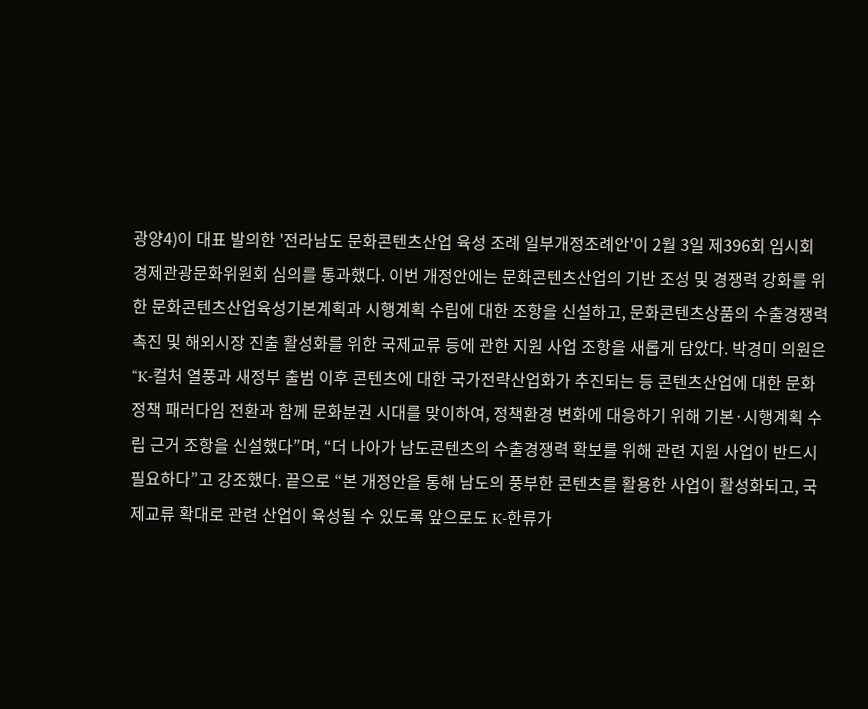광양4)이 대표 발의한 '전라남도 문화콘텐츠산업 육성 조례 일부개정조례안'이 2월 3일 제396회 임시회 경제관광문화위원회 심의를 통과했다. 이번 개정안에는 문화콘텐츠산업의 기반 조성 및 경쟁력 강화를 위한 문화콘텐츠산업육성기본계획과 시행계획 수립에 대한 조항을 신설하고, 문화콘텐츠상품의 수출경쟁력 촉진 및 해외시장 진출 활성화를 위한 국제교류 등에 관한 지원 사업 조항을 새롭게 담았다. 박경미 의원은 “K-컬처 열풍과 새정부 출범 이후 콘텐츠에 대한 국가전략산업화가 추진되는 등 콘텐츠산업에 대한 문화정책 패러다임 전환과 함께 문화분권 시대를 맞이하여, 정책환경 변화에 대응하기 위해 기본·시행계획 수립 근거 조항을 신설했다”며, “더 나아가 남도콘텐츠의 수출경쟁력 확보를 위해 관련 지원 사업이 반드시 필요하다”고 강조했다. 끝으로 “본 개정안을 통해 남도의 풍부한 콘텐츠를 활용한 사업이 활성화되고, 국제교류 확대로 관련 산업이 육성될 수 있도록 앞으로도 K-한류가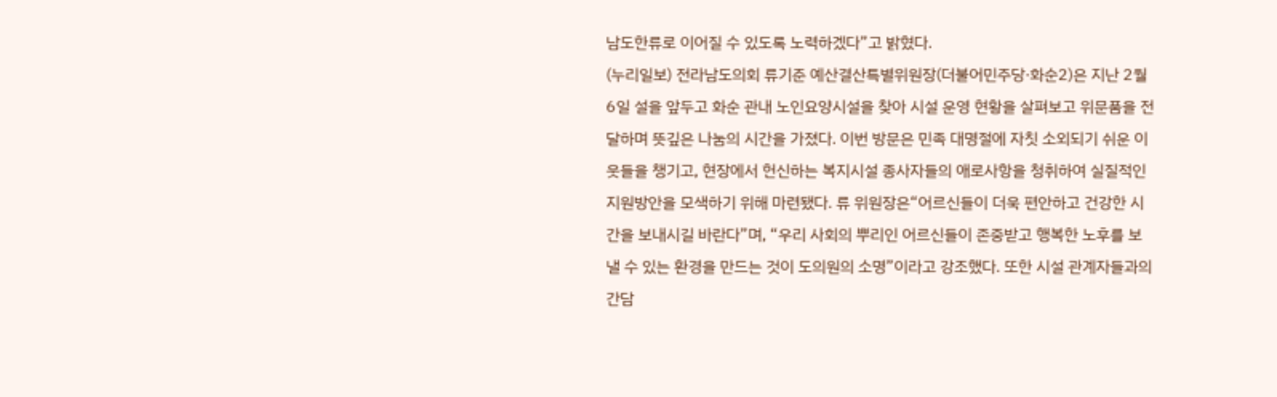남도한류로 이어질 수 있도록 노력하겠다”고 밝혔다.
(누리일보) 전라남도의회 류기준 예산결산특별위원장(더불어민주당·화순2)은 지난 2월 6일 설을 앞두고 화순 관내 노인요양시설을 찾아 시설 운영 현황을 살펴보고 위문품을 전달하며 뜻깊은 나눔의 시간을 가졌다. 이번 방문은 민족 대명절에 자칫 소외되기 쉬운 이웃들을 챙기고, 현장에서 헌신하는 복지시설 종사자들의 애로사항을 청취하여 실질적인 지원방안을 모색하기 위해 마련됐다. 류 위원장은“어르신들이 더욱 편안하고 건강한 시간을 보내시길 바란다”며, “우리 사회의 뿌리인 어르신들이 존중받고 행복한 노후를 보낼 수 있는 환경을 만드는 것이 도의원의 소명”이라고 강조했다. 또한 시설 관계자들과의 간담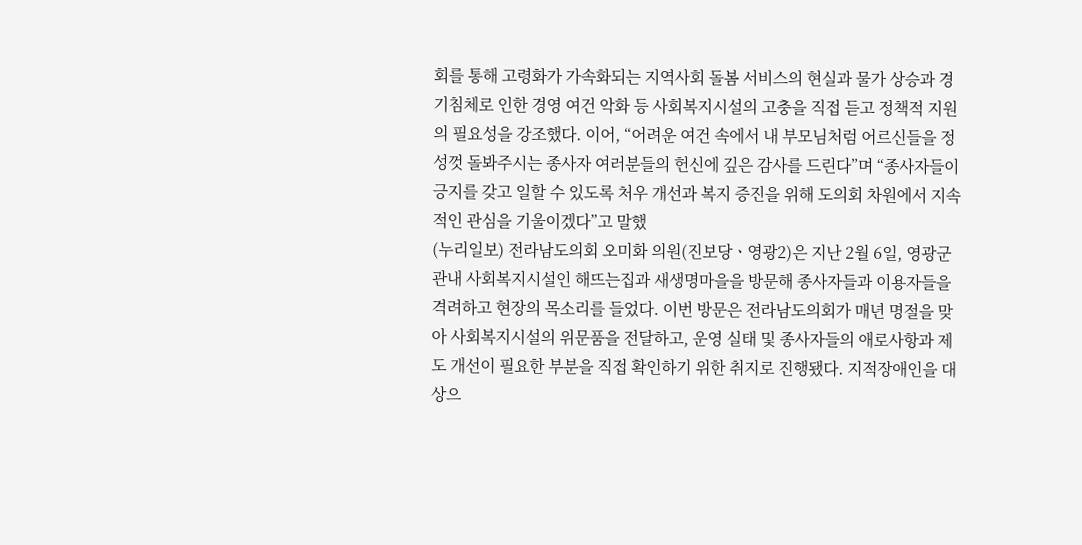회를 통해 고령화가 가속화되는 지역사회 돌봄 서비스의 현실과 물가 상승과 경기침체로 인한 경영 여건 악화 등 사회복지시설의 고충을 직접 듣고 정책적 지원의 필요성을 강조했다. 이어, “어려운 여건 속에서 내 부모님처럼 어르신들을 정성껏 돌봐주시는 종사자 여러분들의 헌신에 깊은 감사를 드린다”며 “종사자들이 긍지를 갖고 일할 수 있도록 처우 개선과 복지 증진을 위해 도의회 차원에서 지속적인 관심을 기울이겠다”고 말했
(누리일보) 전라남도의회 오미화 의원(진보당ㆍ영광2)은 지난 2월 6일, 영광군 관내 사회복지시설인 해뜨는집과 새생명마을을 방문해 종사자들과 이용자들을 격려하고 현장의 목소리를 들었다. 이번 방문은 전라남도의회가 매년 명절을 맞아 사회복지시설의 위문품을 전달하고, 운영 실태 및 종사자들의 애로사항과 제도 개선이 필요한 부분을 직접 확인하기 위한 취지로 진행됐다. 지적장애인을 대상으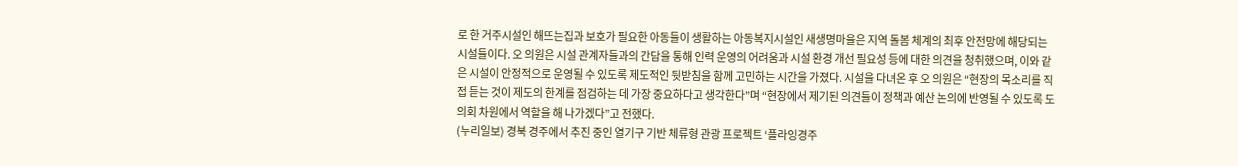로 한 거주시설인 해뜨는집과 보호가 필요한 아동들이 생활하는 아동복지시설인 새생명마을은 지역 돌봄 체계의 최후 안전망에 해당되는 시설들이다. 오 의원은 시설 관계자들과의 간담을 통해 인력 운영의 어려움과 시설 환경 개선 필요성 등에 대한 의견을 청취했으며, 이와 같은 시설이 안정적으로 운영될 수 있도록 제도적인 뒷받침을 함께 고민하는 시간을 가졌다. 시설을 다녀온 후 오 의원은 “현장의 목소리를 직접 듣는 것이 제도의 한계를 점검하는 데 가장 중요하다고 생각한다”며 “현장에서 제기된 의견들이 정책과 예산 논의에 반영될 수 있도록 도의회 차원에서 역할을 해 나가겠다”고 전했다.
(누리일보) 경북 경주에서 추진 중인 열기구 기반 체류형 관광 프로젝트 ‘플라잉경주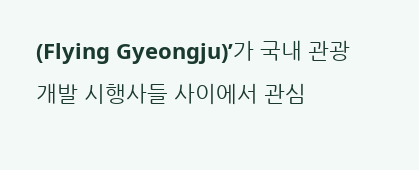(Flying Gyeongju)’가 국내 관광개발 시행사들 사이에서 관심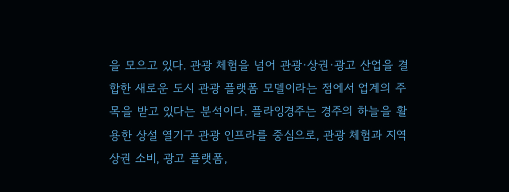을 모으고 있다. 관광 체험을 넘어 관광·상권·광고 산업을 결합한 새로운 도시 관광 플랫폼 모델이라는 점에서 업계의 주목을 받고 있다는 분석이다. 플라잉경주는 경주의 하늘을 활용한 상설 열기구 관광 인프라를 중심으로, 관광 체험과 지역 상권 소비, 광고 플랫폼,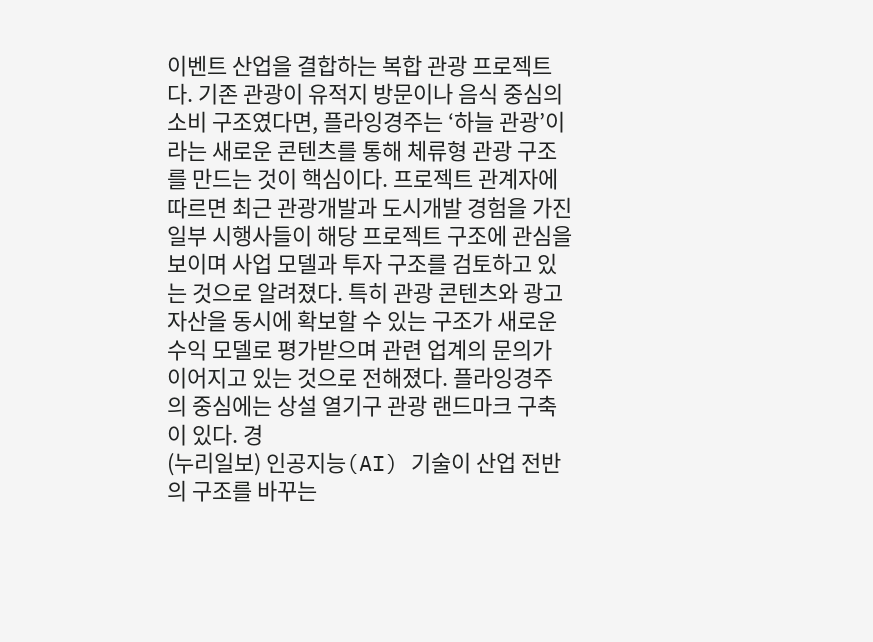이벤트 산업을 결합하는 복합 관광 프로젝트다. 기존 관광이 유적지 방문이나 음식 중심의 소비 구조였다면, 플라잉경주는 ‘하늘 관광’이라는 새로운 콘텐츠를 통해 체류형 관광 구조를 만드는 것이 핵심이다. 프로젝트 관계자에 따르면 최근 관광개발과 도시개발 경험을 가진 일부 시행사들이 해당 프로젝트 구조에 관심을 보이며 사업 모델과 투자 구조를 검토하고 있는 것으로 알려졌다. 특히 관광 콘텐츠와 광고 자산을 동시에 확보할 수 있는 구조가 새로운 수익 모델로 평가받으며 관련 업계의 문의가 이어지고 있는 것으로 전해졌다. 플라잉경주의 중심에는 상설 열기구 관광 랜드마크 구축이 있다. 경
(누리일보) 인공지능(AI) 기술이 산업 전반의 구조를 바꾸는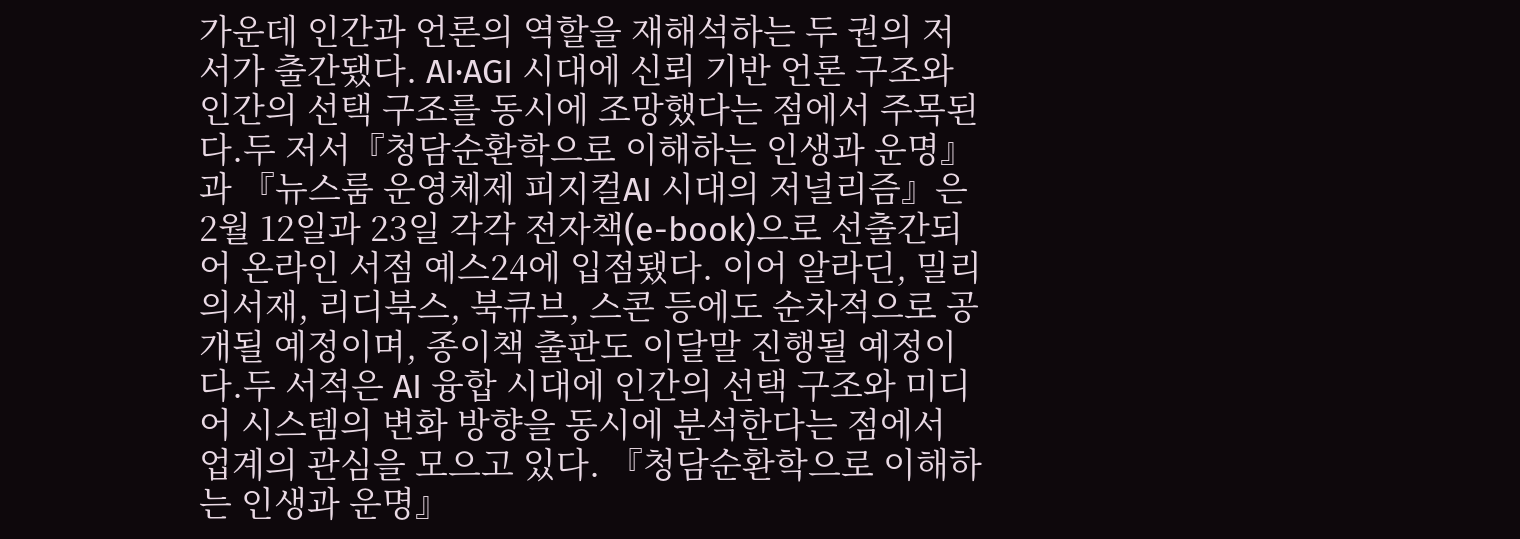가운데 인간과 언론의 역할을 재해석하는 두 권의 저서가 출간됐다. AI·AGI 시대에 신뢰 기반 언론 구조와 인간의 선택 구조를 동시에 조망했다는 점에서 주목된다.두 저서『청담순환학으로 이해하는 인생과 운명』과 『뉴스룸 운영체제 피지컬AI 시대의 저널리즘』은 2월 12일과 23일 각각 전자책(e-book)으로 선출간되어 온라인 서점 예스24에 입점됐다. 이어 알라딘, 밀리의서재, 리디북스, 북큐브, 스콘 등에도 순차적으로 공개될 예정이며, 종이책 출판도 이달말 진행될 예정이다.두 서적은 AI 융합 시대에 인간의 선택 구조와 미디어 시스템의 변화 방향을 동시에 분석한다는 점에서 업계의 관심을 모으고 있다. 『청담순환학으로 이해하는 인생과 운명』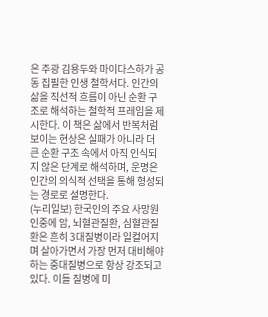은 주광 김용두와 마이다스하가 공동 집필한 인생 철학서다. 인간의 삶을 직선적 흐름이 아닌 순환 구조로 해석하는 철학적 프레임을 제시한다. 이 책은 삶에서 반복처럼 보이는 현상은 실패가 아니라 더 큰 순환 구조 속에서 아직 인식되지 않은 단계로 해석하며, 운명은 인간의 의식적 선택을 통해 형성되는 경로로 설명한다.
(누리일보) 한국인의 주요 사망원인중에 암, 뇌혈관질환, 심혈관질환은 흔히 3대질병이라 일컬어지며 살아가면서 가장 먼저 대비해야 하는 중대질병으로 항상 강조되고 있다. 이들 질병에 미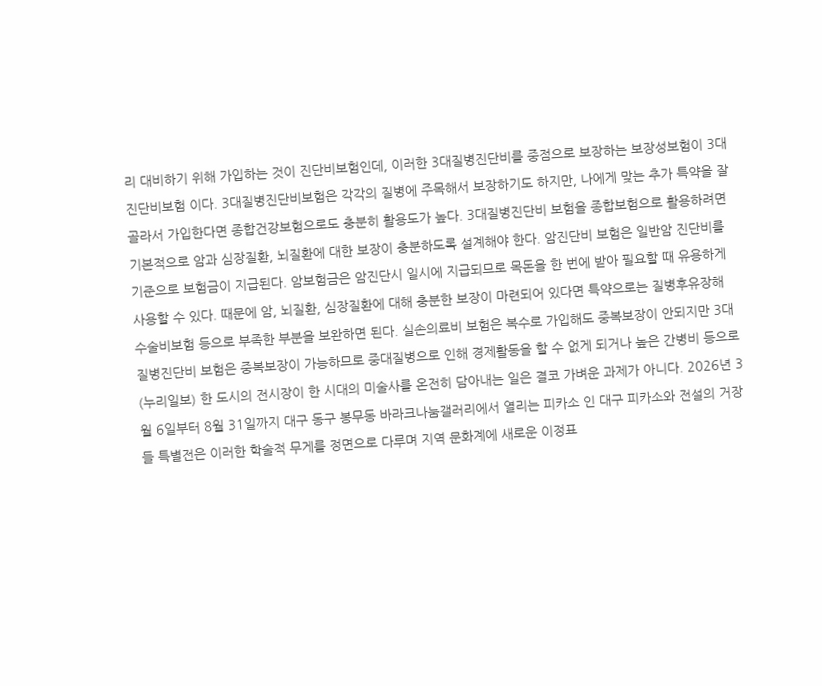리 대비하기 위해 가입하는 것이 진단비보험인데, 이러한 3대질병진단비를 중점으로 보장하는 보장성보험이 3대진단비보험 이다. 3대질병진단비보험은 각각의 질병에 주목해서 보장하기도 하지만, 나에게 맞는 추가 특약을 잘 골라서 가입한다면 종합건강보험으로도 충분히 활용도가 높다. 3대질병진단비 보험을 종합보험으로 활용하려면 기본적으로 암과 심장질환, 뇌질환에 대한 보장이 충분하도록 설계해야 한다. 암진단비 보험은 일반암 진단비를 기준으로 보험금이 지급된다. 암보험금은 암진단시 일시에 지급되므로 목돈을 한 번에 받아 필요할 때 유용하게 사용할 수 있다. 때문에 암, 뇌질환, 심장질환에 대해 충분한 보장이 마련되어 있다면 특약으로는 질병후유장해 수술비보험 등으로 부족한 부분을 보완하면 된다. 실손의료비 보험은 복수로 가입해도 중복보장이 안되지만 3대질병진단비 보험은 중복보장이 가능하므로 중대질병으로 인해 경제활동을 할 수 없게 되거나 높은 간병비 등으로
(누리일보) 한 도시의 전시장이 한 시대의 미술사를 온전히 담아내는 일은 결코 가벼운 과제가 아니다. 2026년 3월 6일부터 8월 31일까지 대구 동구 봉무동 바라크나눔갤러리에서 열리는 피카소 인 대구 피카소와 전설의 거장들 특별전은 이러한 학술적 무게를 정면으로 다루며 지역 문화계에 새로운 이정표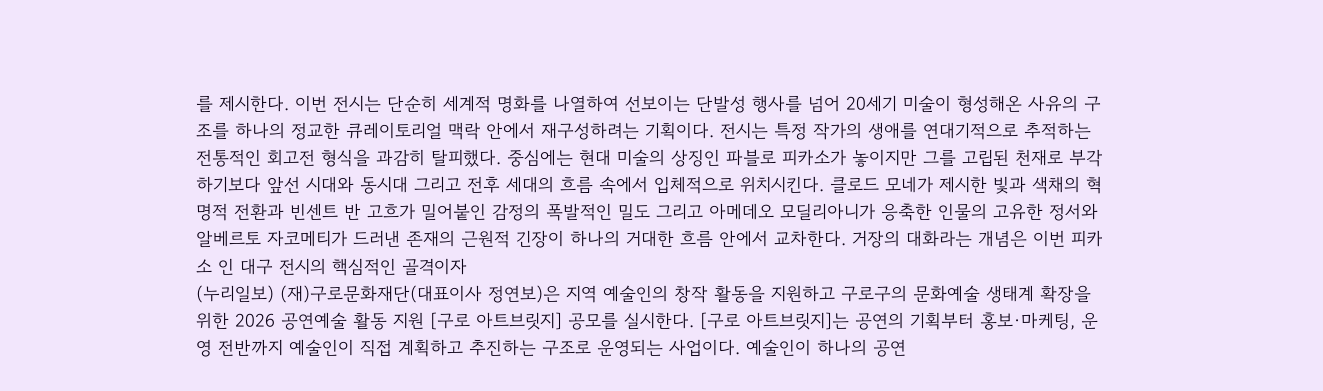를 제시한다. 이번 전시는 단순히 세계적 명화를 나열하여 선보이는 단발성 행사를 넘어 20세기 미술이 형성해온 사유의 구조를 하나의 정교한 큐레이토리얼 맥락 안에서 재구성하려는 기획이다. 전시는 특정 작가의 생애를 연대기적으로 추적하는 전통적인 회고전 형식을 과감히 탈피했다. 중심에는 현대 미술의 상징인 파블로 피카소가 놓이지만 그를 고립된 천재로 부각하기보다 앞선 시대와 동시대 그리고 전후 세대의 흐름 속에서 입체적으로 위치시킨다. 클로드 모네가 제시한 빛과 색채의 혁명적 전환과 빈센트 반 고흐가 밀어붙인 감정의 폭발적인 밀도 그리고 아메데오 모딜리아니가 응축한 인물의 고유한 정서와 알베르토 자코메티가 드러낸 존재의 근원적 긴장이 하나의 거대한 흐름 안에서 교차한다. 거장의 대화라는 개념은 이번 피카소 인 대구 전시의 핵심적인 골격이자
(누리일보) (재)구로문화재단(대표이사 정연보)은 지역 예술인의 창작 활동을 지원하고 구로구의 문화예술 생태계 확장을 위한 2026 공연예술 활동 지원 [구로 아트브릿지] 공모를 실시한다. [구로 아트브릿지]는 공연의 기획부터 홍보·마케팅, 운영 전반까지 예술인이 직접 계획하고 추진하는 구조로 운영되는 사업이다. 예술인이 하나의 공연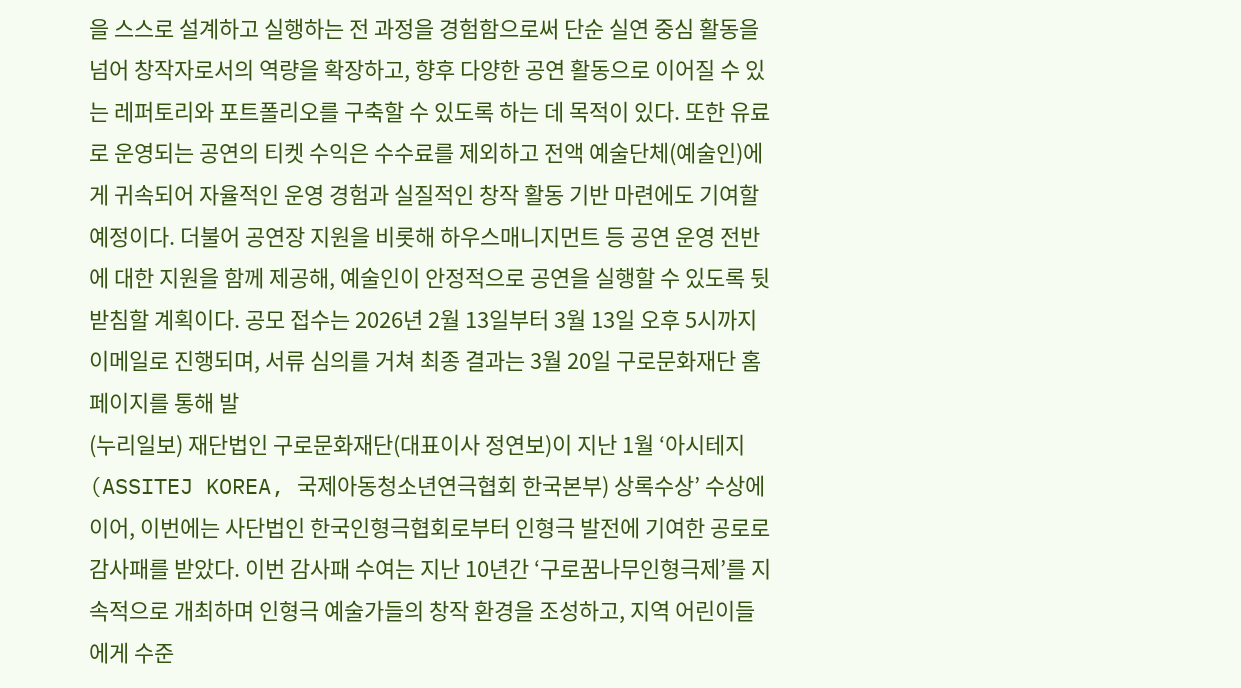을 스스로 설계하고 실행하는 전 과정을 경험함으로써 단순 실연 중심 활동을 넘어 창작자로서의 역량을 확장하고, 향후 다양한 공연 활동으로 이어질 수 있는 레퍼토리와 포트폴리오를 구축할 수 있도록 하는 데 목적이 있다. 또한 유료로 운영되는 공연의 티켓 수익은 수수료를 제외하고 전액 예술단체(예술인)에게 귀속되어 자율적인 운영 경험과 실질적인 창작 활동 기반 마련에도 기여할 예정이다. 더불어 공연장 지원을 비롯해 하우스매니지먼트 등 공연 운영 전반에 대한 지원을 함께 제공해, 예술인이 안정적으로 공연을 실행할 수 있도록 뒷받침할 계획이다. 공모 접수는 2026년 2월 13일부터 3월 13일 오후 5시까지 이메일로 진행되며, 서류 심의를 거쳐 최종 결과는 3월 20일 구로문화재단 홈페이지를 통해 발
(누리일보) 재단법인 구로문화재단(대표이사 정연보)이 지난 1월 ‘아시테지(ASSITEJ KOREA, 국제아동청소년연극협회 한국본부) 상록수상’ 수상에 이어, 이번에는 사단법인 한국인형극협회로부터 인형극 발전에 기여한 공로로 감사패를 받았다. 이번 감사패 수여는 지난 10년간 ‘구로꿈나무인형극제’를 지속적으로 개최하며 인형극 예술가들의 창작 환경을 조성하고, 지역 어린이들에게 수준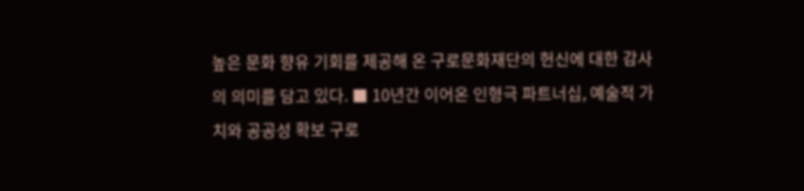높은 문화 향유 기회를 제공해 온 구로문화재단의 헌신에 대한 감사의 의미를 담고 있다. ■ 10년간 이어온 인형극 파트너십, 예술적 가치와 공공성 확보 구로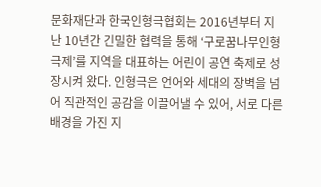문화재단과 한국인형극협회는 2016년부터 지난 10년간 긴밀한 협력을 통해 ‘구로꿈나무인형극제’를 지역을 대표하는 어린이 공연 축제로 성장시켜 왔다. 인형극은 언어와 세대의 장벽을 넘어 직관적인 공감을 이끌어낼 수 있어, 서로 다른 배경을 가진 지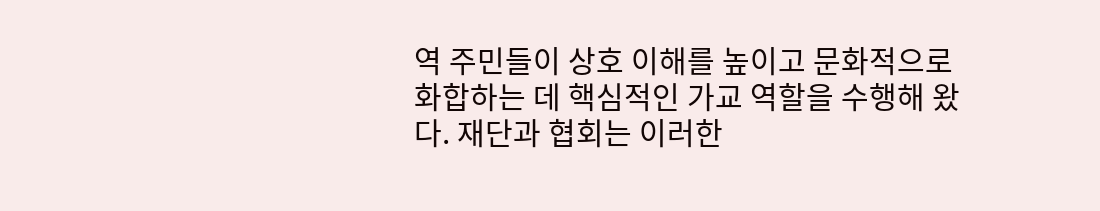역 주민들이 상호 이해를 높이고 문화적으로 화합하는 데 핵심적인 가교 역할을 수행해 왔다. 재단과 협회는 이러한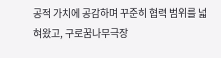공적 가치에 공감하며 꾸준히 협력 범위를 넓혀왔고, 구로꿈나무극장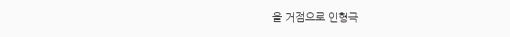을 거점으로 인형극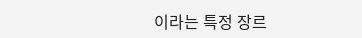이라는 특정 장르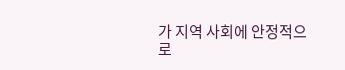가 지역 사회에 안정적으로